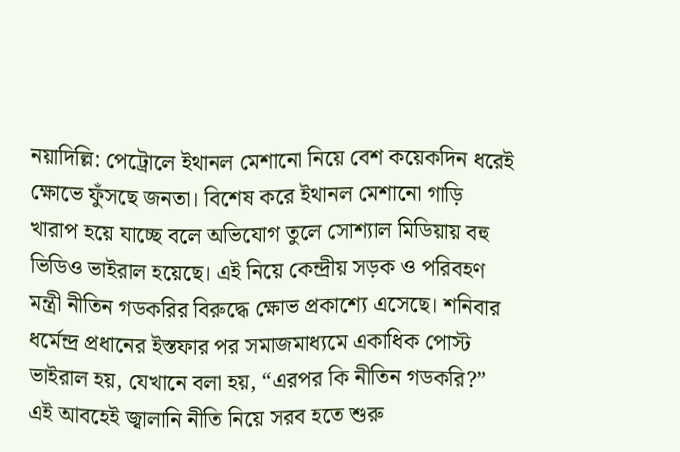নয়াদিল্লি: পেট্রোলে ইথানল মেশানো নিয়ে বেশ কয়েকদিন ধরেই ক্ষোভে ফুঁসছে জনতা। বিশেষ করে ইথানল মেশানো গাড়ি খারাপ হয়ে যাচ্ছে বলে অভিযোগ তুলে সোশ্যাল মিডিয়ায় বহু ভিডিও ভাইরাল হয়েছে। এই নিয়ে কেন্দ্রীয় সড়ক ও পরিবহণ মন্ত্রী নীতিন গডকরির বিরুদ্ধে ক্ষোভ প্রকাশ্যে এসেছে। শনিবার ধর্মেন্দ্র প্রধানের ইস্তফার পর সমাজমাধ্যমে একাধিক পোস্ট ভাইরাল হয়, যেখানে বলা হয়, “এরপর কি নীতিন গডকরি?”
এই আবহেই জ্বালানি নীতি নিয়ে সরব হতে শুরু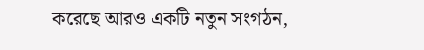করেছে আরও একটি নতুন সংগঠন,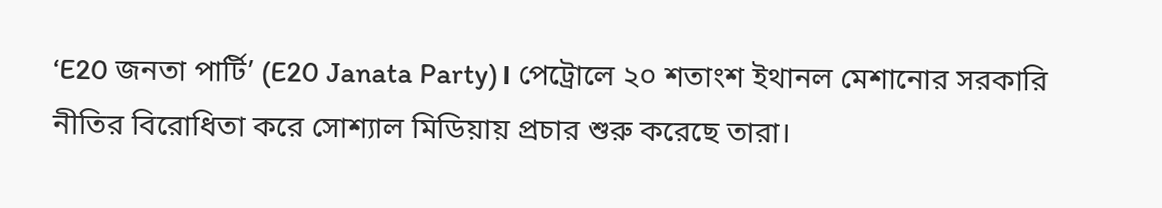‘E20 জনতা পার্টি’ (E20 Janata Party)। পেট্রোলে ২০ শতাংশ ইথানল মেশানোর সরকারি নীতির বিরোধিতা করে সোশ্যাল মিডিয়ায় প্রচার শুরু করেছে তারা।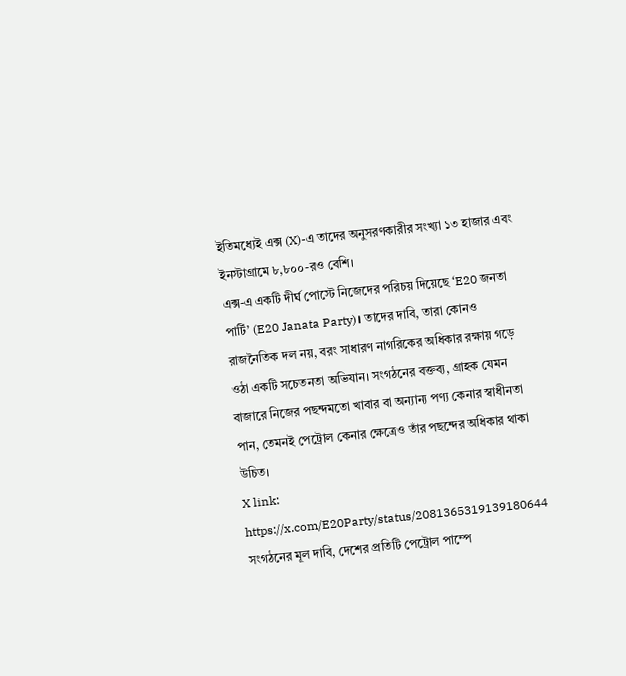ইতিমধ্যেই এক্স (X)-এ তাদের অনুসরণকারীর সংখ্যা ১৩ হাজার এবং ইনস্টাগ্রামে ৮,৮০০-রও বেশি।
এক্স-এ একটি দীর্ঘ পোস্টে নিজেদের পরিচয় দিয়েছে ‘E20 জনতা পার্টি’ (E20 Janata Party)। তাদের দাবি, তারা কোনও রাজনৈতিক দল নয়, বরং সাধারণ নাগরিকের অধিকার রক্ষায় গড়ে ওঠা একটি সচেতনতা অভিযান। সংগঠনের বক্তব্য, গ্রাহক যেমন বাজারে নিজের পছন্দমতো খাবার বা অন্যান্য পণ্য কেনার স্বাধীনতা পান, তেমনই পেট্রোল কেনার ক্ষেত্রেও তাঁর পছন্দের অধিকার থাকা উচিত।
X link: https://x.com/E20Party/status/2081365319139180644
সংগঠনের মূল দাবি, দেশের প্রতিটি পেট্রোল পাম্পে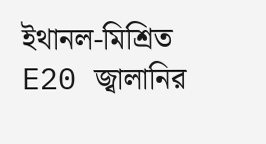ইথানল-মিশ্রিত E20 জ্বালানির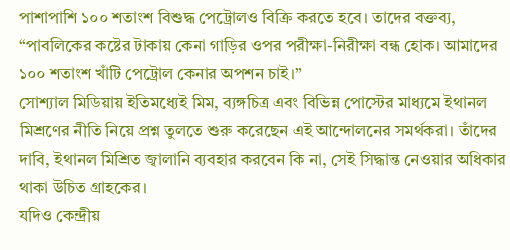পাশাপাশি ১০০ শতাংশ বিশুদ্ধ পেট্রোলও বিক্রি করতে হবে। তাদের বক্তব্য, “পাবলিকের কষ্টের টাকায় কেনা গাড়ির ওপর পরীক্ষা-নিরীক্ষা বন্ধ হোক। আমাদের ১০০ শতাংশ খাঁটি পেট্রোল কেনার অপশন চাই।”
সোশ্যাল মিডিয়ায় ইতিমধ্যেই মিম, ব্যঙ্গচিত্র এবং বিভিন্ন পোস্টের মাধ্যমে ইথানল মিশ্রণের নীতি নিয়ে প্রশ্ন তুলতে শুরু করেছেন এই আন্দোলনের সমর্থকরা। তাঁদের দাবি, ইথানল মিশ্রিত জ্বালানি ব্যবহার করবেন কি না, সেই সিদ্ধান্ত নেওয়ার অধিকার থাকা উচিত গ্রাহকের।
যদিও কেন্দ্রীয়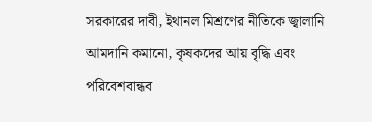সরকারের দাবী, ইথানল মিশ্রণের নীতিকে জ্বালানি আমদানি কমানো, কৃষকদের আয় বৃদ্ধি এবং পরিবেশবান্ধব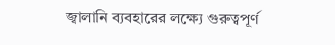জ্বালানি ব্যবহারের লক্ষ্যে গুরুত্বপূর্ণ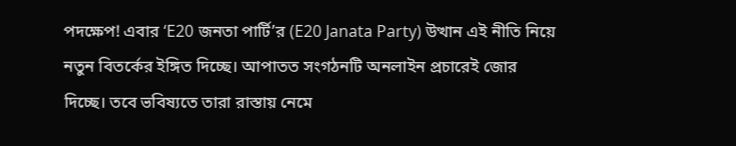পদক্ষেপ! এবার ‘E20 জনতা পার্টি’র (E20 Janata Party) উত্থান এই নীতি নিয়ে নতুন বিতর্কের ইঙ্গিত দিচ্ছে। আপাতত সংগঠনটি অনলাইন প্রচারেই জোর দিচ্ছে। তবে ভবিষ্যতে তারা রাস্তায় নেমে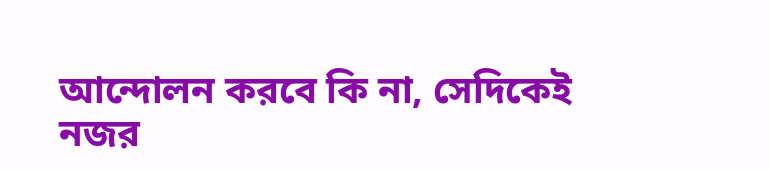আন্দোলন করবে কি না, সেদিকেই নজর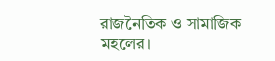রাজনৈতিক ও সামাজিক মহলের।